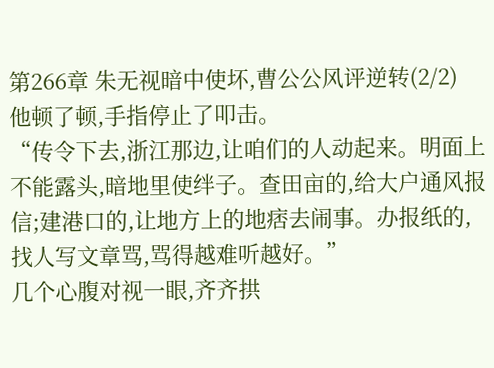第266章 朱无视暗中使坏,曹公公风评逆转(2/2)
他顿了顿,手指停止了叩击。
“传令下去,浙江那边,让咱们的人动起来。明面上不能露头,暗地里使绊子。查田亩的,给大户通风报信;建港口的,让地方上的地痞去闹事。办报纸的,找人写文章骂,骂得越难听越好。”
几个心腹对视一眼,齐齐拱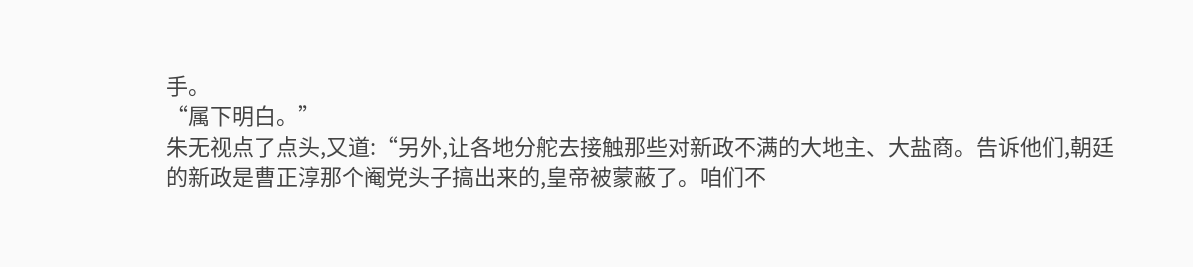手。
“属下明白。”
朱无视点了点头,又道:“另外,让各地分舵去接触那些对新政不满的大地主、大盐商。告诉他们,朝廷的新政是曹正淳那个阉党头子搞出来的,皇帝被蒙蔽了。咱们不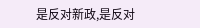是反对新政,是反对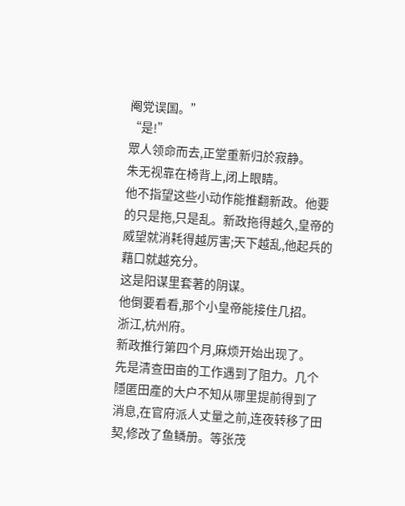阉党误国。”
“是!”
眾人领命而去,正堂重新归於寂静。
朱无视靠在椅背上,闭上眼睛。
他不指望这些小动作能推翻新政。他要的只是拖,只是乱。新政拖得越久,皇帝的威望就消耗得越厉害;天下越乱,他起兵的藉口就越充分。
这是阳谋里套著的阴谋。
他倒要看看,那个小皇帝能接住几招。
浙江,杭州府。
新政推行第四个月,麻烦开始出现了。
先是清查田亩的工作遇到了阻力。几个隱匿田產的大户不知从哪里提前得到了消息,在官府派人丈量之前,连夜转移了田契,修改了鱼鳞册。等张茂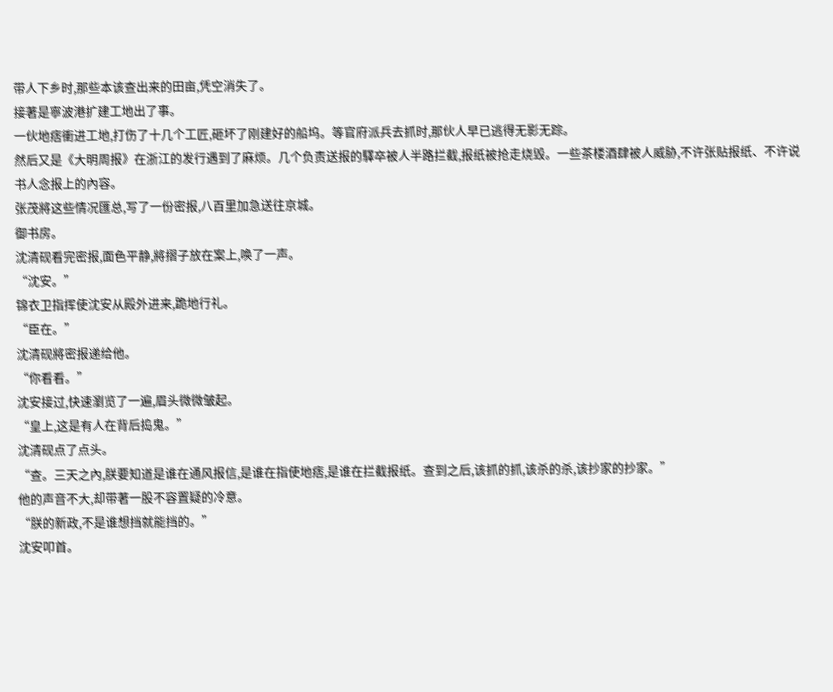带人下乡时,那些本该查出来的田亩,凭空消失了。
接著是寧波港扩建工地出了事。
一伙地痞衝进工地,打伤了十几个工匠,砸坏了刚建好的船坞。等官府派兵去抓时,那伙人早已逃得无影无踪。
然后又是《大明周报》在浙江的发行遇到了麻烦。几个负责送报的驛卒被人半路拦截,报纸被抢走烧毁。一些茶楼酒肆被人威胁,不许张贴报纸、不许说书人念报上的內容。
张茂將这些情况匯总,写了一份密报,八百里加急送往京城。
御书房。
沈清砚看完密报,面色平静,將摺子放在案上,唤了一声。
“沈安。”
锦衣卫指挥使沈安从殿外进来,跪地行礼。
“臣在。”
沈清砚將密报递给他。
“你看看。”
沈安接过,快速瀏览了一遍,眉头微微皱起。
“皇上,这是有人在背后捣鬼。”
沈清砚点了点头。
“查。三天之內,朕要知道是谁在通风报信,是谁在指使地痞,是谁在拦截报纸。查到之后,该抓的抓,该杀的杀,该抄家的抄家。”
他的声音不大,却带著一股不容置疑的冷意。
“朕的新政,不是谁想挡就能挡的。”
沈安叩首。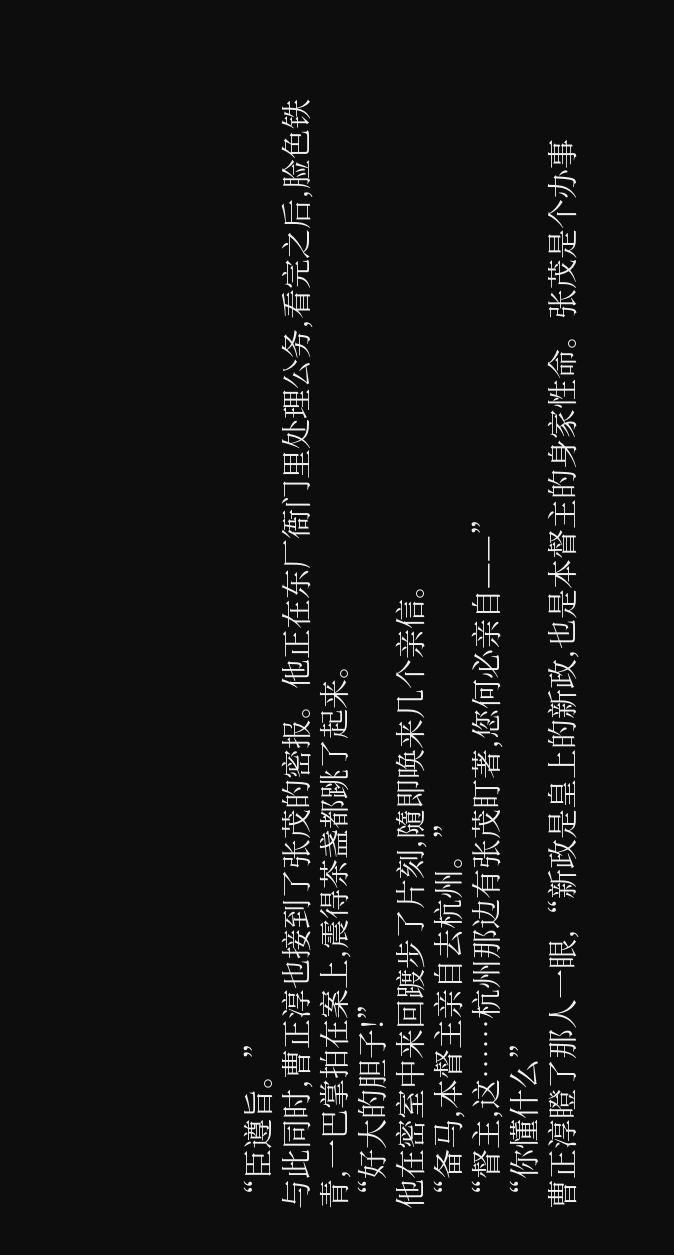“臣遵旨。”
与此同时,曹正淳也接到了张茂的密报。他正在东厂衙门里处理公务,看完之后,脸色铁青,一巴掌拍在案上,震得茶盏都跳了起来。
“好大的胆子!”
他在密室中来回踱步了片刻,隨即唤来几个亲信。
“备马,本督主亲自去杭州。”
“督主,这……杭州那边有张茂盯著,您何必亲自——”
“你懂什么”
曹正淳瞪了那人一眼,“新政是皇上的新政,也是本督主的身家性命。张茂是个办事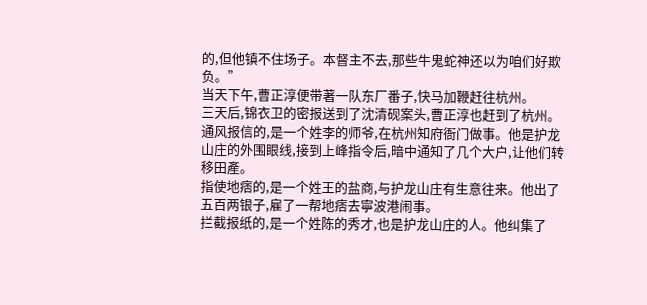的,但他镇不住场子。本督主不去,那些牛鬼蛇神还以为咱们好欺负。”
当天下午,曹正淳便带著一队东厂番子,快马加鞭赶往杭州。
三天后,锦衣卫的密报送到了沈清砚案头,曹正淳也赶到了杭州。
通风报信的,是一个姓李的师爷,在杭州知府衙门做事。他是护龙山庄的外围眼线,接到上峰指令后,暗中通知了几个大户,让他们转移田產。
指使地痞的,是一个姓王的盐商,与护龙山庄有生意往来。他出了五百两银子,雇了一帮地痞去寧波港闹事。
拦截报纸的,是一个姓陈的秀才,也是护龙山庄的人。他纠集了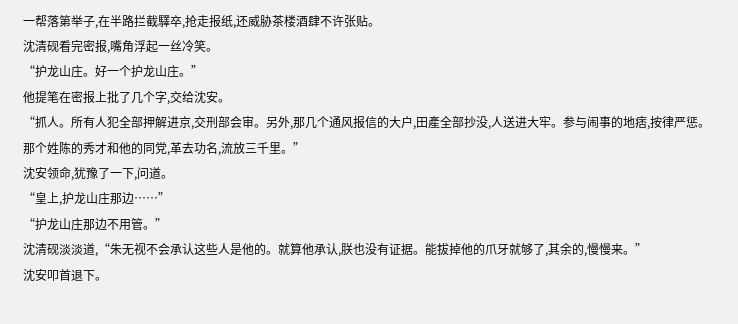一帮落第举子,在半路拦截驛卒,抢走报纸,还威胁茶楼酒肆不许张贴。
沈清砚看完密报,嘴角浮起一丝冷笑。
“护龙山庄。好一个护龙山庄。”
他提笔在密报上批了几个字,交给沈安。
“抓人。所有人犯全部押解进京,交刑部会审。另外,那几个通风报信的大户,田產全部抄没,人送进大牢。参与闹事的地痞,按律严惩。那个姓陈的秀才和他的同党,革去功名,流放三千里。”
沈安领命,犹豫了一下,问道。
“皇上,护龙山庄那边……”
“护龙山庄那边不用管。”
沈清砚淡淡道,“朱无视不会承认这些人是他的。就算他承认,朕也没有证据。能拔掉他的爪牙就够了,其余的,慢慢来。”
沈安叩首退下。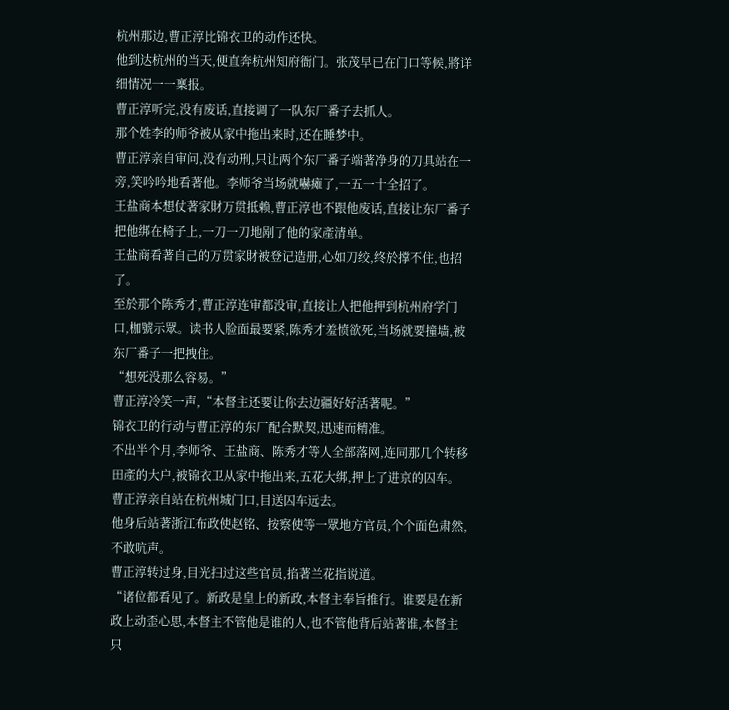杭州那边,曹正淳比锦衣卫的动作还快。
他到达杭州的当天,便直奔杭州知府衙门。张茂早已在门口等候,將详细情况一一稟报。
曹正淳听完,没有废话,直接调了一队东厂番子去抓人。
那个姓李的师爷被从家中拖出来时,还在睡梦中。
曹正淳亲自审问,没有动刑,只让两个东厂番子端著净身的刀具站在一旁,笑吟吟地看著他。李师爷当场就嚇瘫了,一五一十全招了。
王盐商本想仗著家財万贯抵赖,曹正淳也不跟他废话,直接让东厂番子把他绑在椅子上,一刀一刀地剐了他的家產清单。
王盐商看著自己的万贯家財被登记造册,心如刀绞,终於撑不住,也招了。
至於那个陈秀才,曹正淳连审都没审,直接让人把他押到杭州府学门口,枷號示眾。读书人脸面最要紧,陈秀才羞愤欲死,当场就要撞墙,被东厂番子一把拽住。
“想死没那么容易。”
曹正淳冷笑一声,“本督主还要让你去边疆好好活著呢。”
锦衣卫的行动与曹正淳的东厂配合默契,迅速而精准。
不出半个月,李师爷、王盐商、陈秀才等人全部落网,连同那几个转移田產的大户,被锦衣卫从家中拖出来,五花大绑,押上了进京的囚车。
曹正淳亲自站在杭州城门口,目送囚车远去。
他身后站著浙江布政使赵铭、按察使等一眾地方官员,个个面色肃然,不敢吭声。
曹正淳转过身,目光扫过这些官员,掐著兰花指说道。
“诸位都看见了。新政是皇上的新政,本督主奉旨推行。谁要是在新政上动歪心思,本督主不管他是谁的人,也不管他背后站著谁,本督主只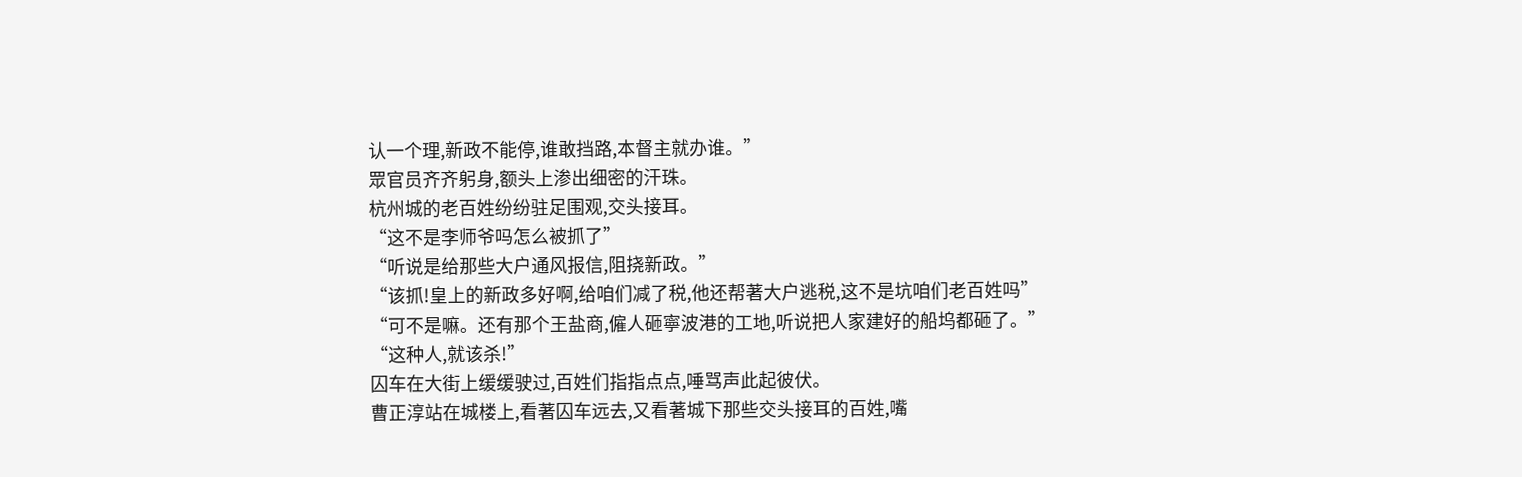认一个理,新政不能停,谁敢挡路,本督主就办谁。”
眾官员齐齐躬身,额头上渗出细密的汗珠。
杭州城的老百姓纷纷驻足围观,交头接耳。
“这不是李师爷吗怎么被抓了”
“听说是给那些大户通风报信,阻挠新政。”
“该抓!皇上的新政多好啊,给咱们减了税,他还帮著大户逃税,这不是坑咱们老百姓吗”
“可不是嘛。还有那个王盐商,僱人砸寧波港的工地,听说把人家建好的船坞都砸了。”
“这种人,就该杀!”
囚车在大街上缓缓驶过,百姓们指指点点,唾骂声此起彼伏。
曹正淳站在城楼上,看著囚车远去,又看著城下那些交头接耳的百姓,嘴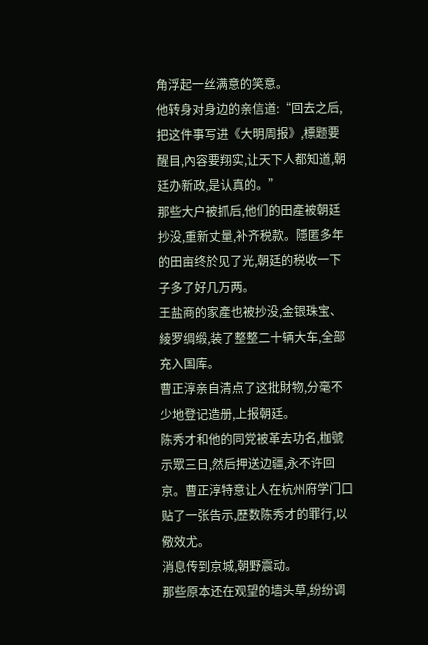角浮起一丝满意的笑意。
他转身对身边的亲信道:“回去之后,把这件事写进《大明周报》,標题要醒目,內容要翔实,让天下人都知道,朝廷办新政,是认真的。”
那些大户被抓后,他们的田產被朝廷抄没,重新丈量,补齐税款。隱匿多年的田亩终於见了光,朝廷的税收一下子多了好几万两。
王盐商的家產也被抄没,金银珠宝、綾罗绸缎,装了整整二十辆大车,全部充入国库。
曹正淳亲自清点了这批財物,分毫不少地登记造册,上报朝廷。
陈秀才和他的同党被革去功名,枷號示眾三日,然后押送边疆,永不许回京。曹正淳特意让人在杭州府学门口贴了一张告示,歷数陈秀才的罪行,以儆效尤。
消息传到京城,朝野震动。
那些原本还在观望的墙头草,纷纷调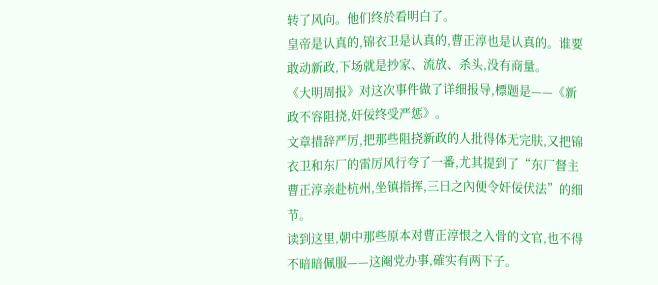转了风向。他们终於看明白了。
皇帝是认真的,锦衣卫是认真的,曹正淳也是认真的。谁要敢动新政,下场就是抄家、流放、杀头,没有商量。
《大明周报》对这次事件做了详细报导,標题是——《新政不容阻挠,奸佞终受严惩》。
文章措辞严厉,把那些阻挠新政的人批得体无完肤,又把锦衣卫和东厂的雷厉风行夸了一番,尤其提到了“东厂督主曹正淳亲赴杭州,坐镇指挥,三日之內便令奸佞伏法”的细节。
读到这里,朝中那些原本对曹正淳恨之入骨的文官,也不得不暗暗佩服——这阉党办事,確实有两下子。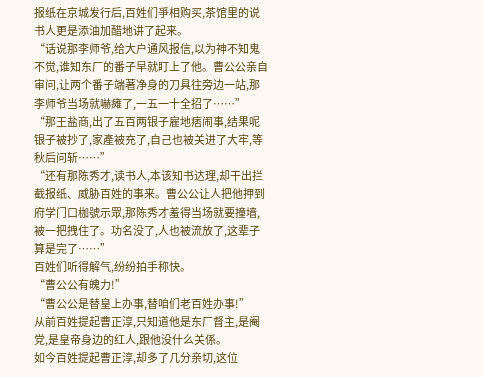报纸在京城发行后,百姓们爭相购买,茶馆里的说书人更是添油加醋地讲了起来。
“话说那李师爷,给大户通风报信,以为神不知鬼不觉,谁知东厂的番子早就盯上了他。曹公公亲自审问,让两个番子端著净身的刀具往旁边一站,那李师爷当场就嚇瘫了,一五一十全招了……”
“那王盐商,出了五百两银子雇地痞闹事,结果呢银子被抄了,家產被充了,自己也被关进了大牢,等秋后问斩……”
“还有那陈秀才,读书人,本该知书达理,却干出拦截报纸、威胁百姓的事来。曹公公让人把他押到府学门口枷號示眾,那陈秀才羞得当场就要撞墙,被一把拽住了。功名没了,人也被流放了,这辈子算是完了……”
百姓们听得解气,纷纷拍手称快。
“曹公公有魄力!”
“曹公公是替皇上办事,替咱们老百姓办事!”
从前百姓提起曹正淳,只知道他是东厂督主,是阉党,是皇帝身边的红人,跟他没什么关係。
如今百姓提起曹正淳,却多了几分亲切,这位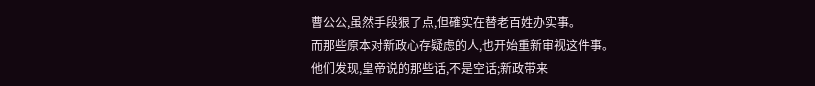曹公公,虽然手段狠了点,但確实在替老百姓办实事。
而那些原本对新政心存疑虑的人,也开始重新审视这件事。
他们发现,皇帝说的那些话,不是空话;新政带来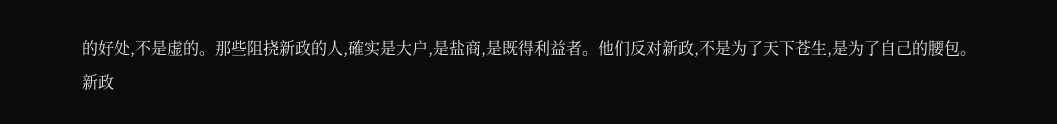的好处,不是虚的。那些阻挠新政的人,確实是大户,是盐商,是既得利益者。他们反对新政,不是为了天下苍生,是为了自己的腰包。
新政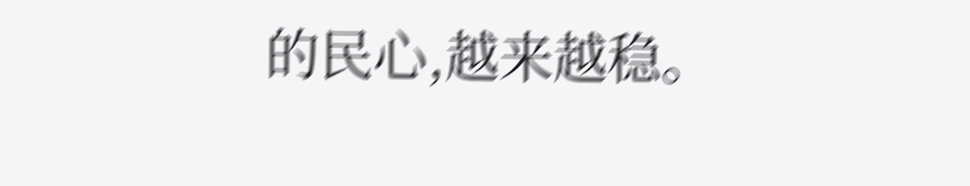的民心,越来越稳。